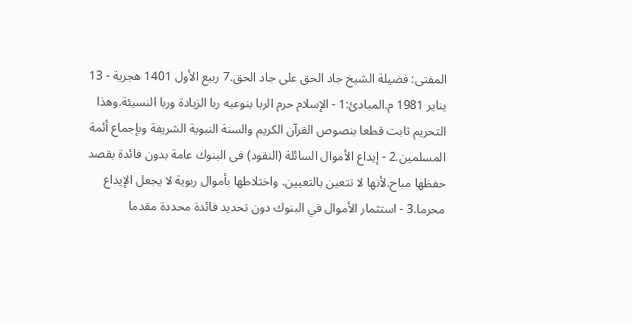المفتى: فضيلة الشيخ جاد الحق على جاد الحق.7 ربيع الأول 1401 هجرية - 13 يناير 1981 م.المبادئ:1 - الإسلام حرم الربا بنوعيه ربا الزيادة وربا النسيئة.وهذا التحريم ثابت قطعا بنصوص القرآن الكريم والسنة النبوية الشريفة وبإجماع أئمة المسلمين.2 - إيداع الأموال السائلة (النقود) فى البنوك عامة بدون فائدة بقصد حفظها مباح.لأنها لا تتعين بالتعيين. واختلاطها بأموال ربوية لا يجعل الإيداع محرما.3 - استثمار الأموال في البنوك دون تحديد فائدة محددة مقدما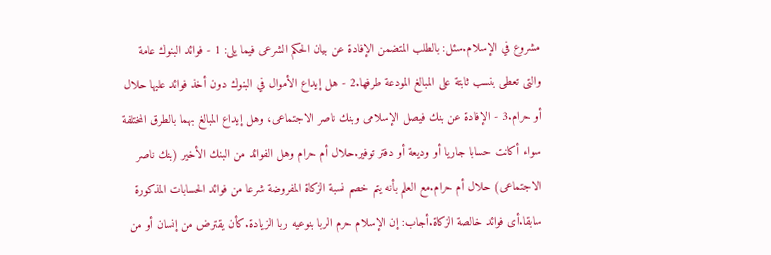مشروع في الإسلام.سئل: بالطلب المتضمن الإفادة عن بيان الحكم الشرعى فيما يلى: 1 - فوائد البنوك عامة والتى تعطى بنسب ثابتة على المبالغ المودعة طرفها.2 - هل إيداع الأموال في البنوك دون أخذ فوائد عليها حلال أو حرام.3 - الإفادة عن بنك فيصل الإسلامى وبنك ناصر الاجتماعى، وهل إيداع المبالغ بهما بالطرق المختلفة سواء أكانت حسابا جاريا أو وديعة أو دفتر توفير.حلال أم حرام وهل الفوائد من البنك الأخير (بنك ناصر الاجتماعى) حلال أم حرام.مع العلم بأنه يتم خصم نسبة الزكاة المفروضة شرعا من فوائد الحسابات المذكورة سابقا.أى فوائد خالصة الزكاة.أجاب: إن الإسلام حرم الربا بنوعيه ربا الزيادة.كأن يقترض من إنسان أو من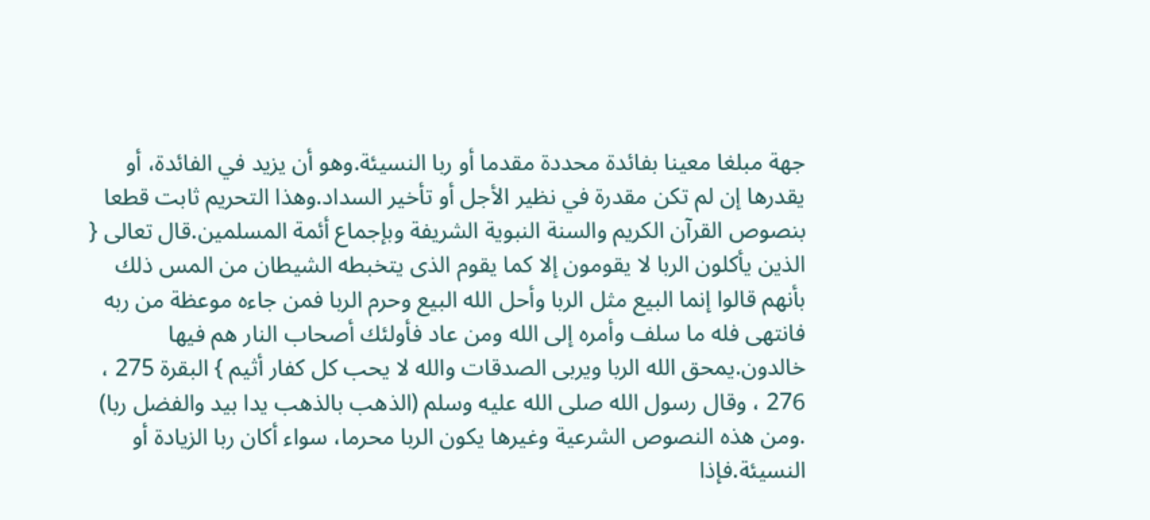جهة مبلغا معينا بفائدة محددة مقدما أو ربا النسيئة.وهو أن يزيد في الفائدة، أو يقدرها إن لم تكن مقدرة في نظير الأجل أو تأخير السداد.وهذا التحريم ثابت قطعا بنصوص القرآن الكريم والسنة النبوية الشريفة وبإجماع أئمة المسلمين.قال تعالى { الذين يأكلون الربا لا يقومون إلا كما يقوم الذى يتخبطه الشيطان من المس ذلك بأنهم قالوا إنما البيع مثل الربا وأحل الله البيع وحرم الربا فمن جاءه موعظة من ربه فانتهى فله ما سلف وأمره إلى الله ومن عاد فأولئك أصحاب النار هم فيها خالدون.يمحق الله الربا ويربى الصدقات والله لا يحب كل كفار أثيم } البقرة 275 ، 276 ، وقال رسول الله صلى الله عليه وسلم (الذهب بالذهب يدا بيد والفضل ربا) .ومن هذه النصوص الشرعية وغيرها يكون الربا محرما، سواء أكان ربا الزيادة أو النسيئة.فإذا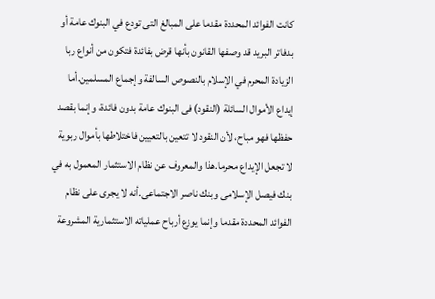كانت الفوائد المحددة مقدما على المبالغ التى تودع في البنوك عامة أو بدفاتر البريد قد وصفها القانون بأنها قرض بفائدة فتكون من أنواع ربا الزيادة المحرم في الإسلام بالنصوص السالفة وإجماع المسلمين.أما إيداع الأموال السائلة (النقود) فى البنوك عامة بدون فائدة، وإنما بقصد حفظها فهو مباح، لأن النقود لا تتعين بالتعيين فاختلاطها بأموال ربوية لا تجعل الإيداع محرما.هذا والمعروف عن نظام الاستثمار المعمول به في بنك فيصل الإسلامى وبنك ناصر الاجتماعى.أنه لا يجرى على نظام الفوائد المحددة مقدما وإنما يوزع أرباح عملياته الاستثمارية المشروعة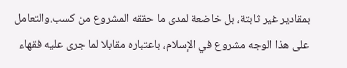بمقادير غير ثابتة، بل خاضعة لمدى ما حققه المشروع من كسب.والتعامل على هذا الوجه مشروع في الإسلام، باعتباره مقابلا لما جرى عليه فقهاء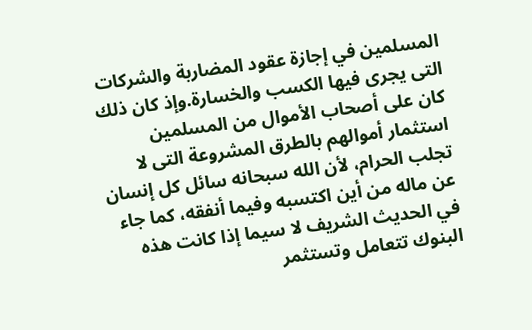المسلمين في إجازة عقود المضاربة والشركات التى يجرى فيها الكسب والخسارة.وإذ كان ذلك كان على أصحاب الأموال من المسلمين استثمار أموالهم بالطرق المشروعة التى لا تجلب الحرام، لأن الله سبحانه سائل كل إنسان عن ماله من أين اكتسبه وفيما أنفقه، كما جاء في الحديث الشريف لا سيما إذا كانت هذه البنوك تتعامل وتستثمر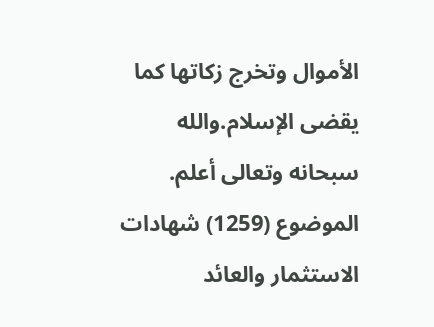الأموال وتخرج زكاتها كما يقضى الإسلام.والله سبحانه وتعالى أعلم.
الموضوع (1259) شهادات الاستثمار والعائد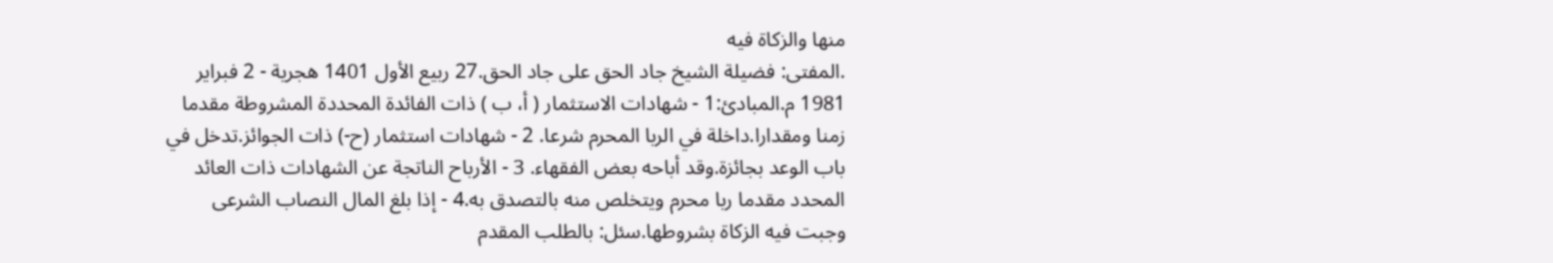منها والزكاة فيه
.المفتى: فضيلة الشيخ جاد الحق على جاد الحق.27 ربيع الأول 1401 هجرية - 2 فبراير 1981 م.المبادئ:1 - شهادات الاستثمار ( أ، ب ) ذات الفائدة المحددة المشروطة مقدما زمنا ومقدارا.داخلة في الربا المحرم شرعا. 2 - شهادات استثمار (ح-) ذات الجوائز.تدخل في باب الوعد بجائزة.وقد أباحه بعض الفقهاء. 3 - الأرباح الناتجة عن الشهادات ذات العائد المحدد مقدما ربا محرم ويتخلص منه بالتصدق به.4 - إذا بلغ المال النصاب الشرعى وجبت فيه الزكاة بشروطها.سئل: بالطلب المقدم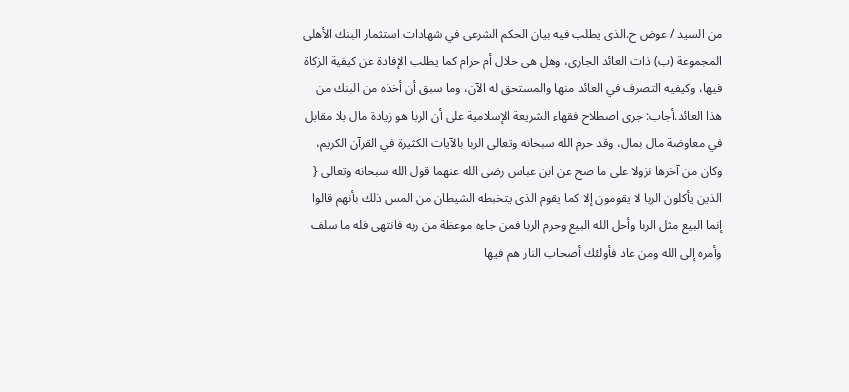من السيد / عوض ح.الذى يطلب فيه بيان الحكم الشرعى في شهادات استثمار البنك الأهلى المجموعة (ب) ذات العائد الجارى، وهل هى حلال أم حرام كما يطلب الإفادة عن كيفية الزكاة فيها، وكيفيه التصرف في العائد منها والمستحق له الآن، وما سبق أن أخذه من البنك من هذا العائد.أجاب: جرى اصطلاح فقهاء الشريعة الإسلامية على أن الربا هو زيادة مال بلا مقابل في معاوضة مال بمال، وقد حرم الله سبحانه وتعالى الربا بالآيات الكثيرة في القرآن الكريم، وكان من آخرها نزولا على ما صح عن ابن عباس رضى الله عنهما قول الله سبحانه وتعالى { الذين يأكلون الربا لا يقومون إلا كما يقوم الذى يتخبطه الشيطان من المس ذلك بأنهم قالوا إنما البيع مثل الربا وأحل الله البيع وحرم الربا فمن جاءه موعظة من ربه فانتهى فله ما سلف وأمره إلى الله ومن عاد فأولئك أصحاب النار هم فيها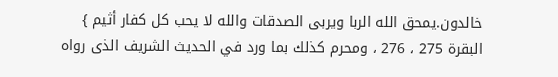خالدون.يمحق الله الربا ويربى الصدقات والله لا يحب كل كفار أثيم } البقرة 275 ، 276 ، ومحرم كذلك بما ورد في الحديث الشريف الذى رواه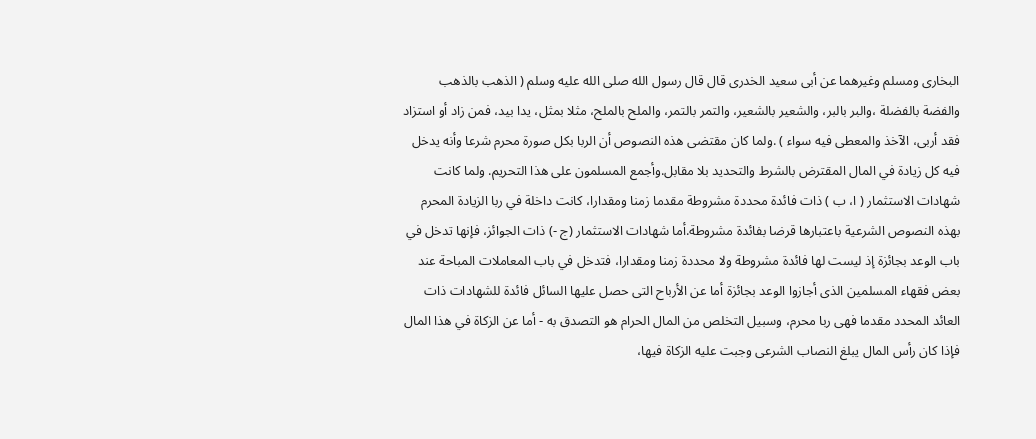البخارى ومسلم وغيرهما عن أبى سعيد الخدرى قال قال رسول الله صلى الله عليه وسلم ( الذهب بالذهب والفضة بالفضلة ،والبر بالبر، والشعير بالشعير، والتمر بالتمر، والملح بالملح، مثلا بمثل، يدا بيد، فمن زاد أو استزاد فقد أربى، الآخذ والمعطى فيه سواء ) .ولما كان مقتضى هذه النصوص أن الربا بكل صورة محرم شرعا وأنه يدخل فيه كل زيادة في المال المقترض بالشرط والتحديد بلا مقابل.وأجمع المسلمون على هذا التحريم. ولما كانت شهادات الاستثمار ( ا، ب ) ذات فائدة محددة مشروطة مقدما زمنا ومقدارا، كانت داخلة في ربا الزيادة المحرم بهذه النصوص الشرعية باعتبارها قرضا بفائدة مشروطة.أما شهادات الاستثمار (ج -) ذات الجوائز، فإنها تدخل في باب الوعد بجائزة إذ ليست لها فائدة مشروطة ولا محددة زمنا ومقدارا، فتدخل في باب المعاملات المباحة عند بعض فقهاء المسلمين الذى أجازوا الوعد بجائزة أما عن الأرباح التى حصل عليها السائل فائدة للشهادات ذات العائد المحدد مقدما فهى ربا محرم، وسبيل التخلص من المال الحرام هو التصدق به - أما عن الزكاة في هذا المال فإذا كان رأس المال يبلغ النصاب الشرعى وجبت عليه الزكاة فيها،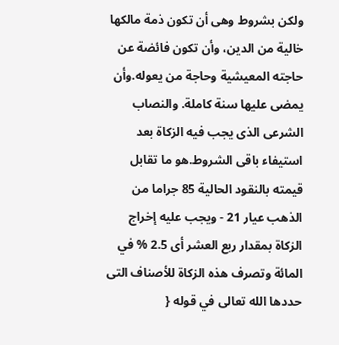ولكن بشروط وهى أن تكون ذمة مالكها خالية من الدين، وأن تكون فائضة عن حاجته المعيشية وحاجة من يعوله.وأن يمضى عليها سنة كاملة. والنصاب الشرعى الذى يجب فيه الزكاة بعد استيفاء باقى الشروط.هو ما تقابل قيمته بالنقود الحالية 85 جراما من الذهب عيار 21 - ويجب عليه إخراج الزكاة بمقدار ربع العشر أى 2.5 % في المائة وتصرف هذه الزكاة للأصناف التى حددها الله تعالى في قوله {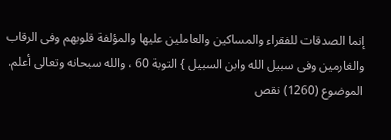إنما الصدقات للفقراء والمساكين والعاملين عليها والمؤلفة قلوبهم وفى الرقاب والغارمين وفى سبيل الله وابن السبيل } التوبة 60 ، والله سبحانه وتعالى أعلم.
الموضوع (1260) نقص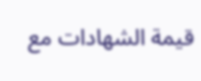قيمة الشهادات مع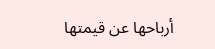أرباحها عن قيمتها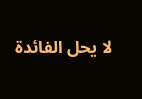لا يحل الفائدة